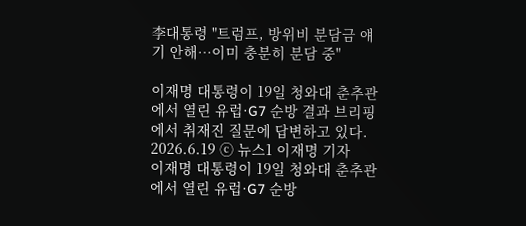李대통령 "트럼프, 방위비 분담금 얘기 안해…이미 충분히 분담 중"

이재명 대통령이 19일 청와대 춘추관에서 열린 유럽·G7 순방 결과 브리핑에서 취재진 질문에 답변하고 있다. 2026.6.19 ⓒ 뉴스1 이재명 기자
이재명 대통령이 19일 청와대 춘추관에서 열린 유럽·G7 순방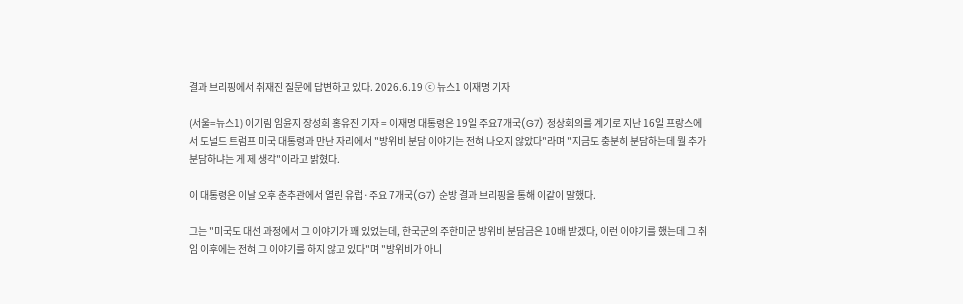결과 브리핑에서 취재진 질문에 답변하고 있다. 2026.6.19 ⓒ 뉴스1 이재명 기자

(서울=뉴스1) 이기림 임윤지 장성희 홍유진 기자 = 이재명 대통령은 19일 주요7개국(G7) 정상회의를 계기로 지난 16일 프랑스에서 도널드 트럼프 미국 대통령과 만난 자리에서 "방위비 분담 이야기는 전혀 나오지 않았다"라며 "지금도 충분히 분담하는데 뭘 추가 분담하냐는 게 제 생각"이라고 밝혔다.

이 대통령은 이날 오후 춘추관에서 열린 유럽·주요 7개국(G7) 순방 결과 브리핑을 통해 이같이 말했다.

그는 "미국도 대선 과정에서 그 이야기가 꽤 있었는데, 한국군의 주한미군 방위비 분담금은 10배 받겠다, 이런 이야기를 했는데 그 취임 이후에는 전혀 그 이야기를 하지 않고 있다"며 "방위비가 아니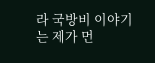라 국방비 이야기는 제가 먼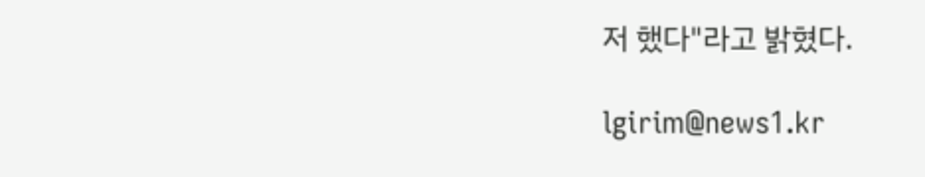저 했다"라고 밝혔다.

lgirim@news1.kr